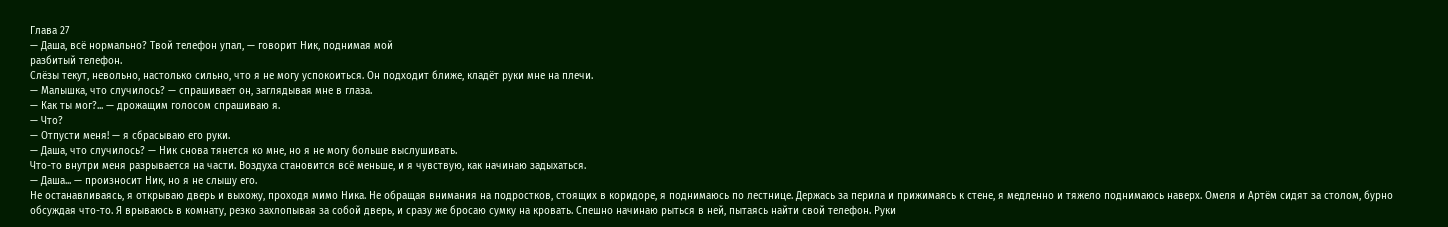Глава 27
— Даша, всё нормально? Твой телефон упал, — говорит Ник, поднимая мой
разбитый телефон.
Слёзы текут, невольно, настолько сильно, что я не могу успокоиться. Он подходит ближе, кладёт руки мне на плечи.
— Малышка, что случилось? — спрашивает он, заглядывая мне в глаза.
— Как ты мог?... — дрожащим голосом спрашиваю я.
— Что?
— Отпусти меня! — я сбрасываю его руки.
— Даша, что случилось? — Ник снова тянется ко мне, но я не могу больше выслушивать.
Что-то внутри меня разрывается на части. Воздуха становится всё меньше, и я чувствую, как начинаю задыхаться.
— Даша... — произносит Ник, но я не слышу его.
Не останавливаясь, я открываю дверь и выхожу, проходя мимо Ника. Не обращая внимания на подростков, стоящих в коридоре, я поднимаюсь по лестнице. Держась за перила и прижимаясь к стене, я медленно и тяжело поднимаюсь наверх. Омеля и Артём сидят за столом, бурно обсуждая что-то. Я врываюсь в комнату, резко захлопывая за собой дверь, и сразу же бросаю сумку на кровать. Спешно начинаю рыться в ней, пытаясь найти свой телефон. Руки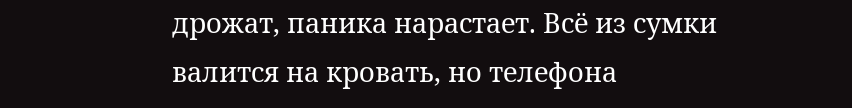дрожат, паника нарастает. Всё из сумки валится на кровать, но телефона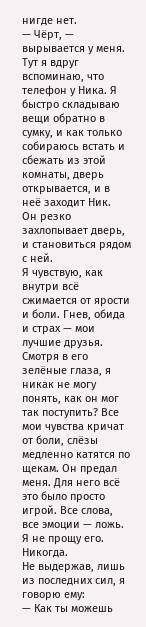нигде нет.
— Чёрт, — вырывается у меня.
Тут я вдруг вспоминаю, что телефон у Ника. Я быстро складываю вещи обратно в сумку, и как только собираюсь встать и сбежать из этой комнаты, дверь открывается, и в неё заходит Ник.
Он резко захлопывает дверь, и становиться рядом с ней.
Я чувствую, как внутри всё сжимается от ярости и боли. Гнев, обида и страх — мои лучшие друзья. Смотря в его зелёные глаза, я никак не могу понять, как он мог так поступить? Все мои чувства кричат от боли, слёзы медленно катятся по щекам. Он предал меня. Для него всё это было просто игрой. Все слова, все эмоции — ложь.
Я не прощу его. Никогда.
Не выдержав, лишь из последних сил, я говорю ему:
— Как ты можешь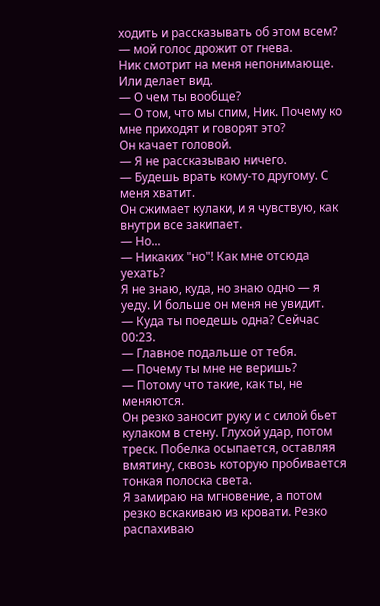ходить и рассказывать об этом всем? — мой голос дрожит от гнева.
Ник смотрит на меня непонимающе. Или делает вид.
— О чем ты вообще?
— О том, что мы спим, Ник. Почему ко мне приходят и говорят это?
Он качает головой.
— Я не рассказываю ничего.
— Будешь врать кому-то другому. С меня хватит.
Он сжимает кулаки, и я чувствую, как внутри все закипает.
— Но...
— Никаких "но"! Как мне отсюда уехать?
Я не знаю, куда, но знаю одно — я уеду. И больше он меня не увидит.
— Куда ты поедешь одна? Сейчас 00:23.
— Главное подальше от тебя.
— Почему ты мне не веришь?
— Потому что такие, как ты, не меняются.
Он резко заносит руку и с силой бьет кулаком в стену. Глухой удар, потом треск. Побелка осыпается, оставляя вмятину, сквозь которую пробивается тонкая полоска света.
Я замираю на мгновение, а потом резко вскакиваю из кровати. Резко распахиваю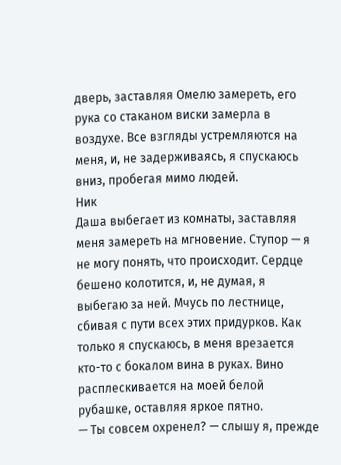дверь, заставляя Омелю замереть, его рука со стаканом виски замерла в воздухе. Все взгляды устремляются на меня, и, не задерживаясь, я спускаюсь вниз, пробегая мимо людей.
Ник
Даша выбегает из комнаты, заставляя меня замереть на мгновение. Ступор — я не могу понять, что происходит. Сердце бешено колотится, и, не думая, я выбегаю за ней. Мчусь по лестнице, сбивая с пути всех этих придурков. Как только я спускаюсь, в меня врезается кто-то с бокалом вина в руках. Вино расплескивается на моей белой рубашке, оставляя яркое пятно.
— Ты совсем охренел? — слышу я, прежде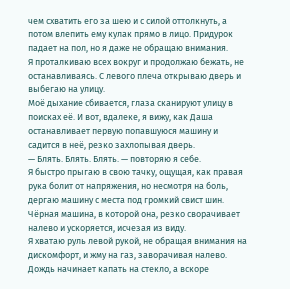чем схватить его за шею и с силой оттолкнуть, а потом влепить ему кулак прямо в лицо. Придурок падает на пол, но я даже не обращаю внимания.
Я проталкиваю всех вокруг и продолжаю бежать, не останавливаясь. С левого плеча открываю дверь и выбегаю на улицу.
Моё дыхание сбивается, глаза сканируют улицу в поисках её. И вот, вдалеке, я вижу, как Даша останавливает первую попавшуюся машину и садится в неё, резко захлопывая дверь.
— Блять. Блять. Блять. — повторяю я себе.
Я быстро прыгаю в свою тачку, ощущая, как правая рука болит от напряжения, но несмотря на боль, дергаю машину с места под громкий свист шин. Чёрная машина, в которой она, резко сворачивает налево и ускоряется, исчезая из виду.
Я хватаю руль левой рукой, не обращая внимания на дискомфорт, и жму на газ, заворачивая налево. Дождь начинает капать на стекло, а вскоре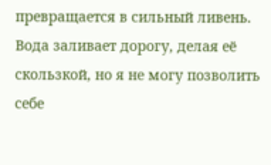превращается в сильный ливень. Вода заливает дорогу, делая её скользкой, но я не могу позволить себе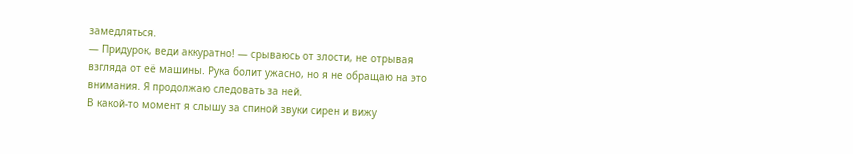замедляться.
— Придурок, веди аккуратно! — срываюсь от злости, не отрывая взгляда от её машины. Рука болит ужасно, но я не обращаю на это внимания. Я продолжаю следовать за ней.
В какой-то момент я слышу за спиной звуки сирен и вижу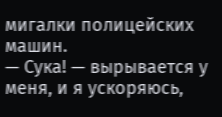мигалки полицейских машин.
— Сука! — вырывается у меня, и я ускоряюсь,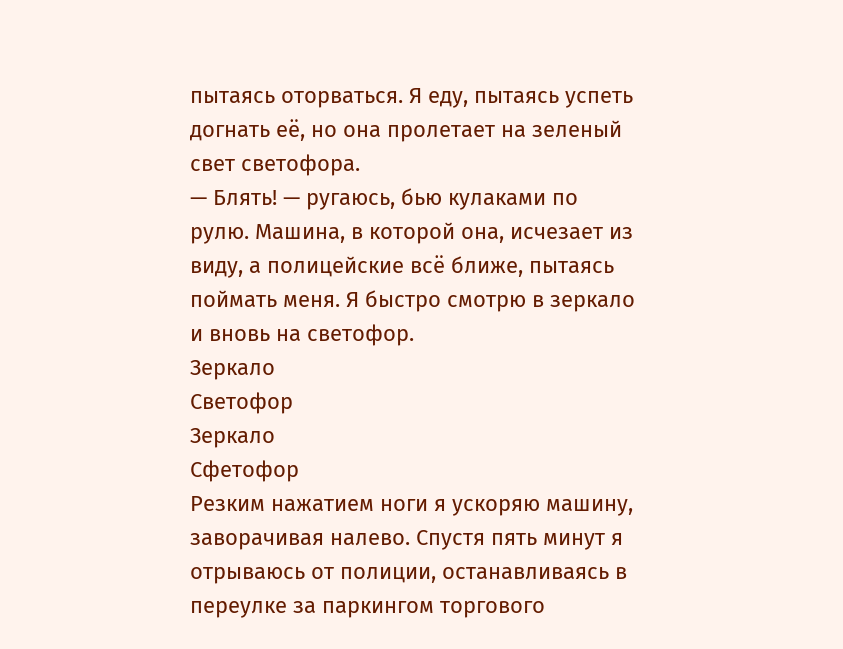пытаясь оторваться. Я еду, пытаясь успеть догнать её, но она пролетает на зеленый свет светофора.
— Блять! — ругаюсь, бью кулаками по рулю. Машина, в которой она, исчезает из виду, а полицейские всё ближе, пытаясь поймать меня. Я быстро смотрю в зеркало и вновь на светофор.
Зеркало
Светофор
Зеркало
Сфетофор
Резким нажатием ноги я ускоряю машину, заворачивая налево. Спустя пять минут я отрываюсь от полиции, останавливаясь в переулке за паркингом торгового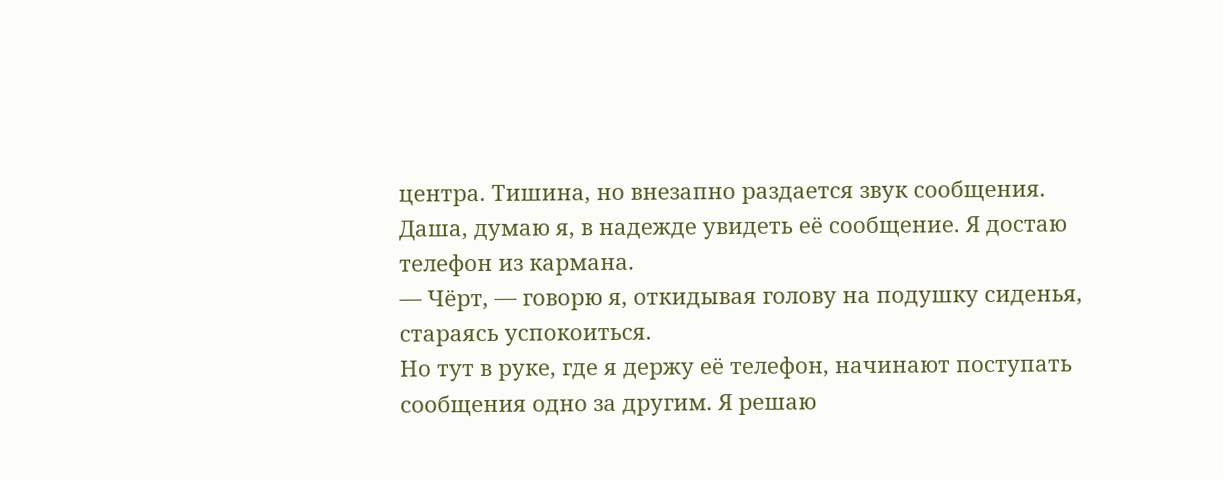центра. Тишина, но внезапно раздается звук сообщения. Даша, думаю я, в надежде увидеть её сообщение. Я достаю телефон из кармана.
— Чёрт, — говорю я, откидывая голову на подушку сиденья, стараясь успокоиться.
Но тут в руке, где я держу её телефон, начинают поступать сообщения одно за другим. Я решаю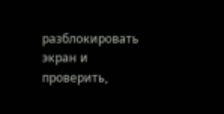разблокировать экран и проверить,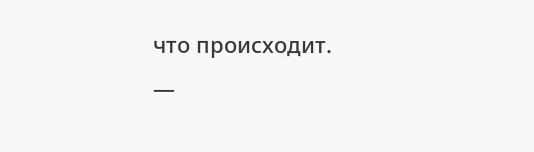что происходит.
—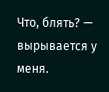Что, блять? — вырывается у меня.